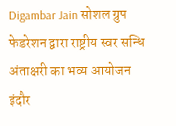Digambar Jain सोशल ग्रुप फेडरेशन द्वारा राष्ट्रीय स्वर सन्धि अंताक्षरी का भव्य आयोजन
इंदौर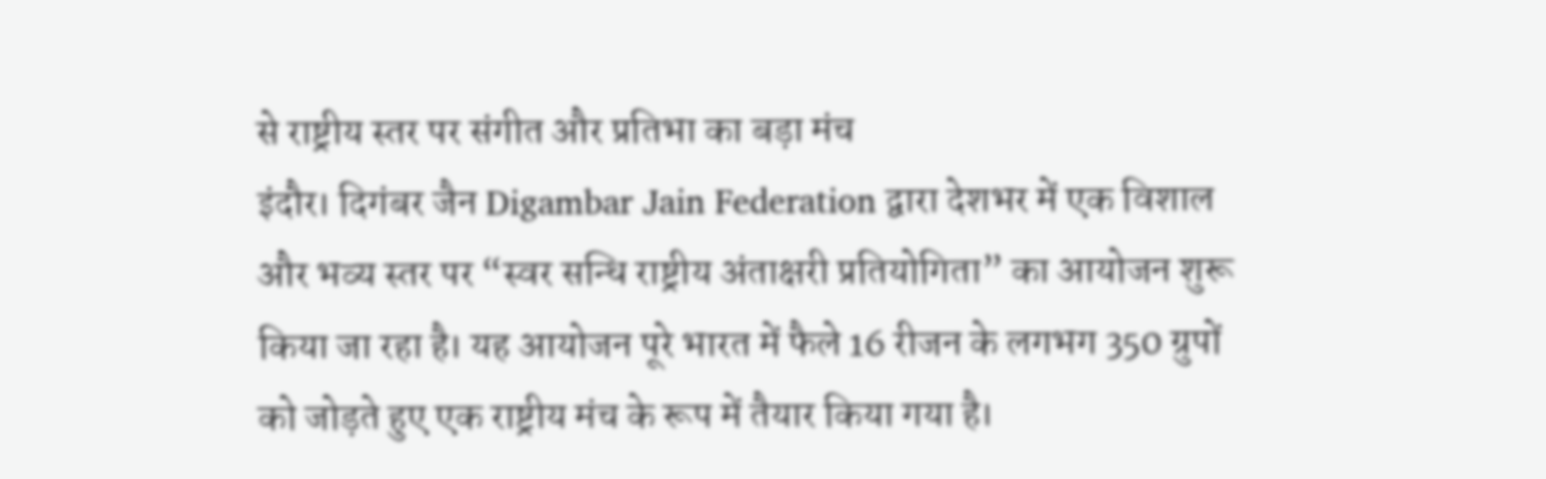से राष्ट्रीय स्तर पर संगीत और प्रतिभा का बड़ा मंच
इंदौर। दिगंबर जैन Digambar Jain Federation द्वारा देशभर में एक विशाल और भव्य स्तर पर “स्वर सन्धि राष्ट्रीय अंताक्षरी प्रतियोगिता” का आयोजन शुरू किया जा रहा है। यह आयोजन पूरे भारत में फैले 16 रीजन के लगभग 350 ग्रुपों को जोड़ते हुए एक राष्ट्रीय मंच के रूप में तैयार किया गया है।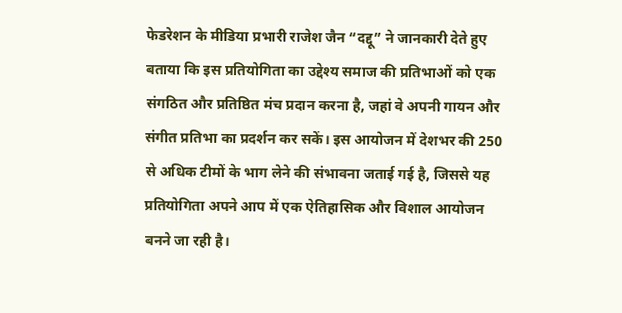फेडरेशन के मीडिया प्रभारी राजेश जैन “दद्दू” ने जानकारी देते हुए बताया कि इस प्रतियोगिता का उद्देश्य समाज की प्रतिभाओं को एक संगठित और प्रतिष्ठित मंच प्रदान करना है, जहां वे अपनी गायन और संगीत प्रतिभा का प्रदर्शन कर सकें। इस आयोजन में देशभर की 250 से अधिक टीमों के भाग लेने की संभावना जताई गई है, जिससे यह प्रतियोगिता अपने आप में एक ऐतिहासिक और विशाल आयोजन बनने जा रही है।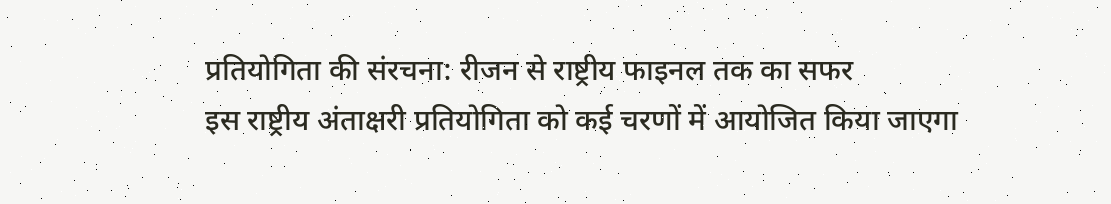प्रतियोगिता की संरचना: रीजन से राष्ट्रीय फाइनल तक का सफर
इस राष्ट्रीय अंताक्षरी प्रतियोगिता को कई चरणों में आयोजित किया जाएगा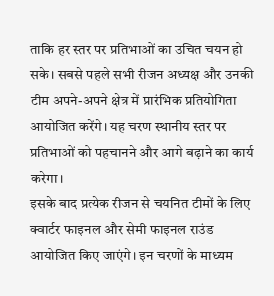ताकि हर स्तर पर प्रतिभाओं का उचित चयन हो सके। सबसे पहले सभी रीजन अध्यक्ष और उनकी टीम अपने-अपने क्षेत्र में प्रारंभिक प्रतियोगिता आयोजित करेंगे। यह चरण स्थानीय स्तर पर प्रतिभाओं को पहचानने और आगे बढ़ाने का कार्य करेगा।
इसके बाद प्रत्येक रीजन से चयनित टीमों के लिए क्वार्टर फाइनल और सेमी फाइनल राउंड आयोजित किए जाएंगे। इन चरणों के माध्यम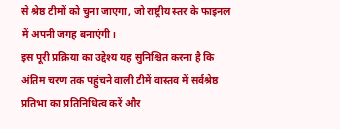से श्रेष्ठ टीमों को चुना जाएगा, जो राष्ट्रीय स्तर के फाइनल में अपनी जगह बनाएंगी।
इस पूरी प्रक्रिया का उद्देश्य यह सुनिश्चित करना है कि अंतिम चरण तक पहुंचने वाली टीमें वास्तव में सर्वश्रेष्ठ प्रतिभा का प्रतिनिधित्व करें और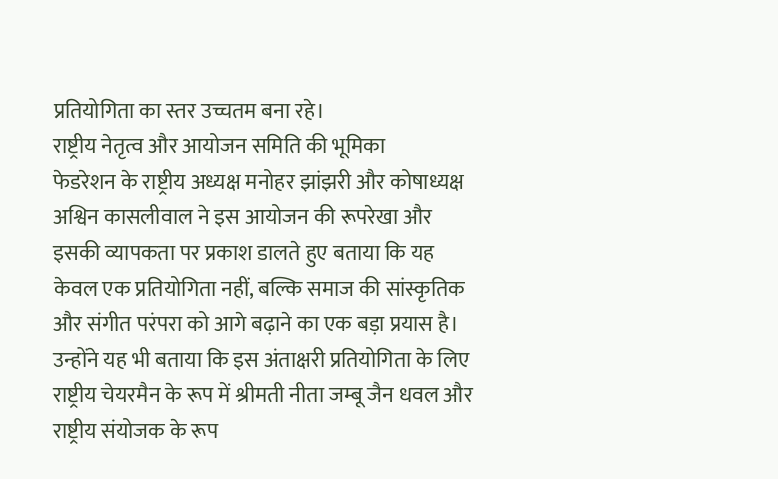प्रतियोगिता का स्तर उच्चतम बना रहे।
राष्ट्रीय नेतृत्व और आयोजन समिति की भूमिका
फेडरेशन के राष्ट्रीय अध्यक्ष मनोहर झांझरी और कोषाध्यक्ष अश्विन कासलीवाल ने इस आयोजन की रूपरेखा और इसकी व्यापकता पर प्रकाश डालते हुए बताया कि यह केवल एक प्रतियोगिता नहीं, बल्कि समाज की सांस्कृतिक और संगीत परंपरा को आगे बढ़ाने का एक बड़ा प्रयास है।
उन्होंने यह भी बताया कि इस अंताक्षरी प्रतियोगिता के लिए राष्ट्रीय चेयरमैन के रूप में श्रीमती नीता जम्बू जैन धवल और राष्ट्रीय संयोजक के रूप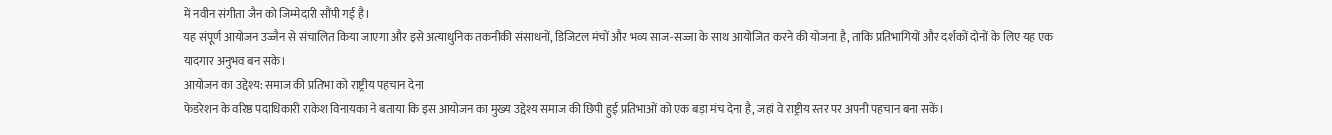में नवीन संगीता जैन को जिम्मेदारी सौंपी गई है।
यह संपूर्ण आयोजन उज्जैन से संचालित किया जाएगा और इसे अत्याधुनिक तकनीकी संसाधनों, डिजिटल मंचों और भव्य साज-सज्जा के साथ आयोजित करने की योजना है, ताकि प्रतिभागियों और दर्शकों दोनों के लिए यह एक यादगार अनुभव बन सके।
आयोजन का उद्देश्य: समाज की प्रतिभा को राष्ट्रीय पहचान देना
फेडरेशन के वरिष्ठ पदाधिकारी राकेश विनायका ने बताया कि इस आयोजन का मुख्य उद्देश्य समाज की छिपी हुई प्रतिभाओं को एक बड़ा मंच देना है, जहां वे राष्ट्रीय स्तर पर अपनी पहचान बना सकें।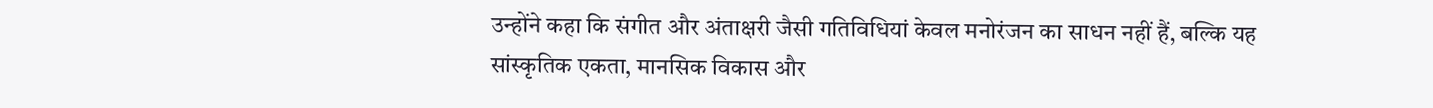उन्होंने कहा कि संगीत और अंताक्षरी जैसी गतिविधियां केवल मनोरंजन का साधन नहीं हैं, बल्कि यह सांस्कृतिक एकता, मानसिक विकास और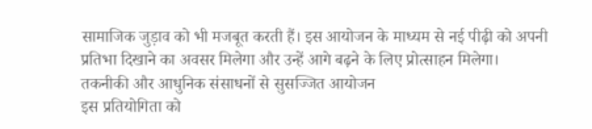सामाजिक जुड़ाव को भी मजबूत करती हैं। इस आयोजन के माध्यम से नई पीढ़ी को अपनी प्रतिभा दिखाने का अवसर मिलेगा और उन्हें आगे बढ़ने के लिए प्रोत्साहन मिलेगा।
तकनीकी और आधुनिक संसाधनों से सुसज्जित आयोजन
इस प्रतियोगिता को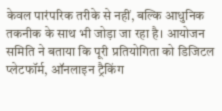केवल पारंपरिक तरीके से नहीं, बल्कि आधुनिक तकनीक के साथ भी जोड़ा जा रहा है। आयोजन समिति ने बताया कि पूरी प्रतियोगिता को डिजिटल प्लेटफॉर्म, ऑनलाइन ट्रैकिंग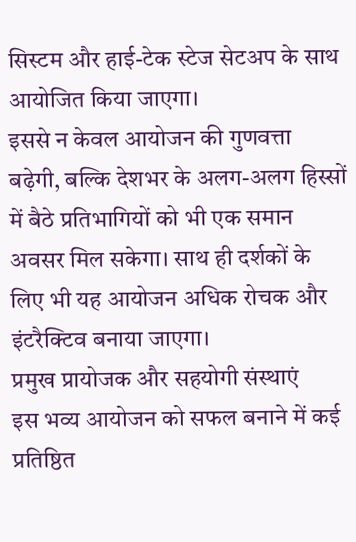सिस्टम और हाई-टेक स्टेज सेटअप के साथ आयोजित किया जाएगा।
इससे न केवल आयोजन की गुणवत्ता बढ़ेगी, बल्कि देशभर के अलग-अलग हिस्सों में बैठे प्रतिभागियों को भी एक समान अवसर मिल सकेगा। साथ ही दर्शकों के लिए भी यह आयोजन अधिक रोचक और इंटरैक्टिव बनाया जाएगा।
प्रमुख प्रायोजक और सहयोगी संस्थाएं
इस भव्य आयोजन को सफल बनाने में कई प्रतिष्ठित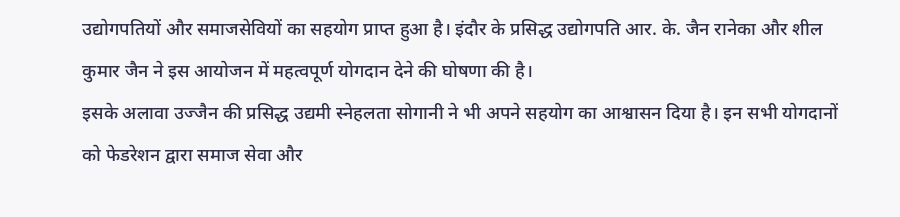उद्योगपतियों और समाजसेवियों का सहयोग प्राप्त हुआ है। इंदौर के प्रसिद्ध उद्योगपति आर. के. जैन रानेका और शील कुमार जैन ने इस आयोजन में महत्वपूर्ण योगदान देने की घोषणा की है।
इसके अलावा उज्जैन की प्रसिद्ध उद्यमी स्नेहलता सोगानी ने भी अपने सहयोग का आश्वासन दिया है। इन सभी योगदानों को फेडरेशन द्वारा समाज सेवा और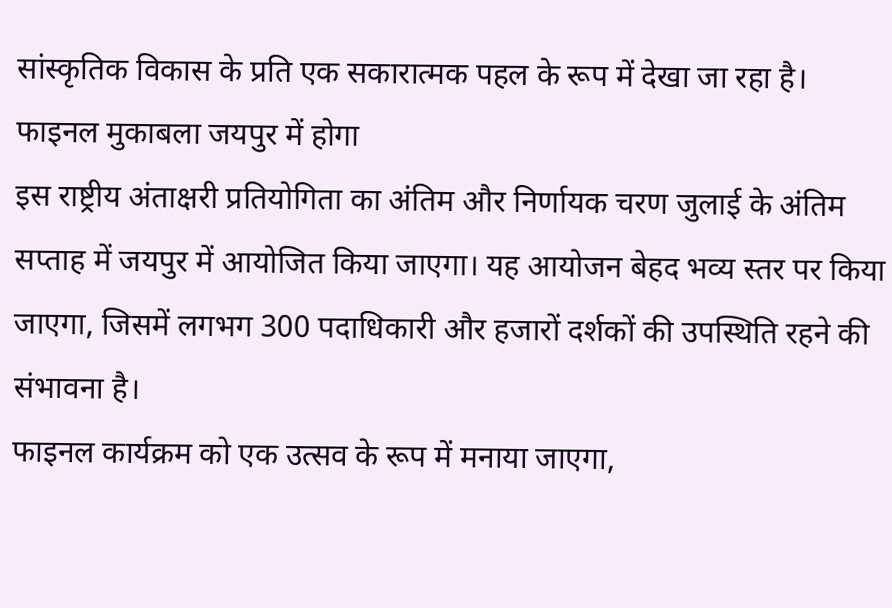सांस्कृतिक विकास के प्रति एक सकारात्मक पहल के रूप में देखा जा रहा है।
फाइनल मुकाबला जयपुर में होगा
इस राष्ट्रीय अंताक्षरी प्रतियोगिता का अंतिम और निर्णायक चरण जुलाई के अंतिम सप्ताह में जयपुर में आयोजित किया जाएगा। यह आयोजन बेहद भव्य स्तर पर किया जाएगा, जिसमें लगभग 300 पदाधिकारी और हजारों दर्शकों की उपस्थिति रहने की संभावना है।
फाइनल कार्यक्रम को एक उत्सव के रूप में मनाया जाएगा,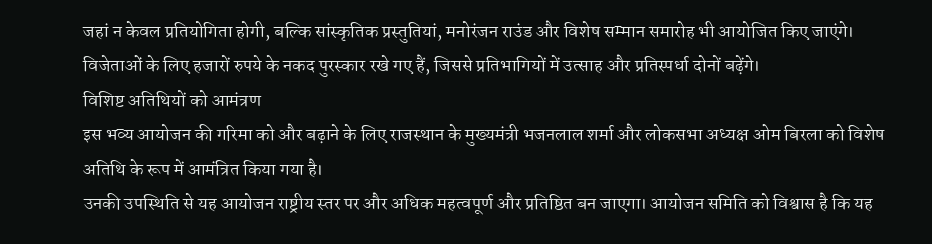जहां न केवल प्रतियोगिता होगी, बल्कि सांस्कृतिक प्रस्तुतियां, मनोरंजन राउंड और विशेष सम्मान समारोह भी आयोजित किए जाएंगे।
विजेताओं के लिए हजारों रुपये के नकद पुरस्कार रखे गए हैं, जिससे प्रतिभागियों में उत्साह और प्रतिस्पर्धा दोनों बढ़ेंगे।
विशिष्ट अतिथियों को आमंत्रण
इस भव्य आयोजन की गरिमा को और बढ़ाने के लिए राजस्थान के मुख्यमंत्री भजनलाल शर्मा और लोकसभा अध्यक्ष ओम बिरला को विशेष अतिथि के रूप में आमंत्रित किया गया है।
उनकी उपस्थिति से यह आयोजन राष्ट्रीय स्तर पर और अधिक महत्वपूर्ण और प्रतिष्ठित बन जाएगा। आयोजन समिति को विश्वास है कि यह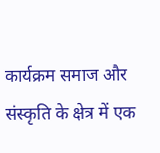कार्यक्रम समाज और संस्कृति के क्षेत्र में एक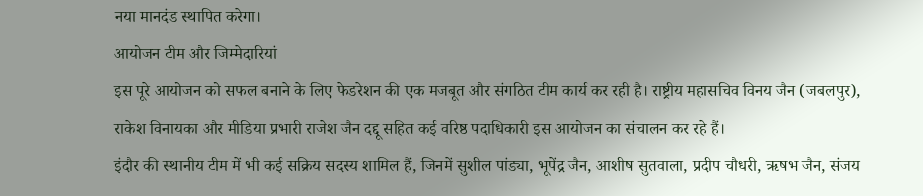नया मानदंड स्थापित करेगा।
आयोजन टीम और जिम्मेदारियां
इस पूरे आयोजन को सफल बनाने के लिए फेडरेशन की एक मजबूत और संगठित टीम कार्य कर रही है। राष्ट्रीय महासचिव विनय जैन (जबलपुर), राकेश विनायका और मीडिया प्रभारी राजेश जैन दद्दू सहित कई वरिष्ठ पदाधिकारी इस आयोजन का संचालन कर रहे हैं।
इंदौर की स्थानीय टीम में भी कई सक्रिय सदस्य शामिल हैं, जिनमें सुशील पांड्या, भूपेंद्र जैन, आशीष सुतवाला, प्रदीप चौधरी, ऋषभ जैन, संजय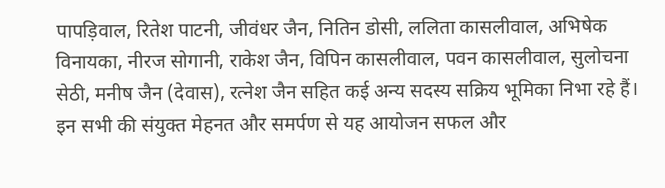पापड़िवाल, रितेश पाटनी, जीवंधर जैन, नितिन डोसी, ललिता कासलीवाल, अभिषेक विनायका, नीरज सोगानी, राकेश जैन, विपिन कासलीवाल, पवन कासलीवाल, सुलोचना सेठी, मनीष जैन (देवास), रत्नेश जैन सहित कई अन्य सदस्य सक्रिय भूमिका निभा रहे हैं।
इन सभी की संयुक्त मेहनत और समर्पण से यह आयोजन सफल और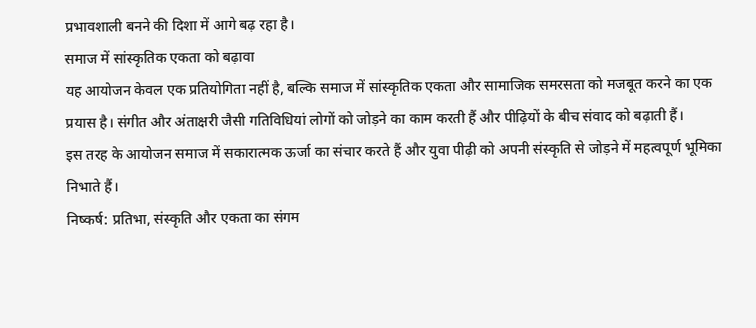प्रभावशाली बनने की दिशा में आगे बढ़ रहा है।
समाज में सांस्कृतिक एकता को बढ़ावा
यह आयोजन केवल एक प्रतियोगिता नहीं है, बल्कि समाज में सांस्कृतिक एकता और सामाजिक समरसता को मजबूत करने का एक प्रयास है। संगीत और अंताक्षरी जैसी गतिविधियां लोगों को जोड़ने का काम करती हैं और पीढ़ियों के बीच संवाद को बढ़ाती हैं।
इस तरह के आयोजन समाज में सकारात्मक ऊर्जा का संचार करते हैं और युवा पीढ़ी को अपनी संस्कृति से जोड़ने में महत्वपूर्ण भूमिका निभाते हैं।
निष्कर्ष: प्रतिभा, संस्कृति और एकता का संगम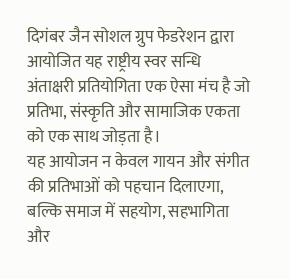दिगंबर जैन सोशल ग्रुप फेडरेशन द्वारा आयोजित यह राष्ट्रीय स्वर सन्धि अंताक्षरी प्रतियोगिता एक ऐसा मंच है जो प्रतिभा, संस्कृति और सामाजिक एकता को एक साथ जोड़ता है।
यह आयोजन न केवल गायन और संगीत की प्रतिभाओं को पहचान दिलाएगा, बल्कि समाज में सहयोग, सहभागिता और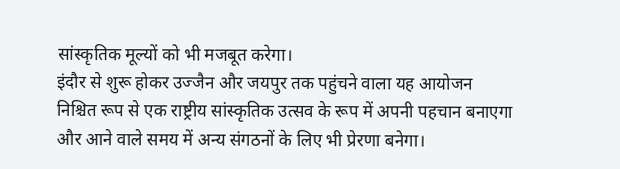सांस्कृतिक मूल्यों को भी मजबूत करेगा।
इंदौर से शुरू होकर उज्जैन और जयपुर तक पहुंचने वाला यह आयोजन निश्चित रूप से एक राष्ट्रीय सांस्कृतिक उत्सव के रूप में अपनी पहचान बनाएगा और आने वाले समय में अन्य संगठनों के लिए भी प्रेरणा बनेगा।